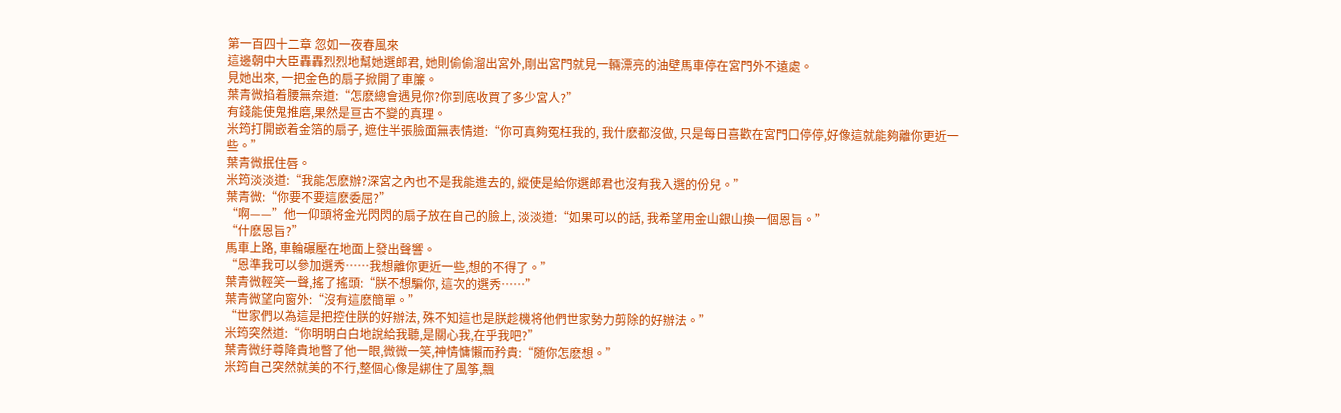第一百四十二章 忽如一夜春風來
這邊朝中大臣轟轟烈烈地幫她選郎君, 她則偷偷溜出宮外,剛出宮門就見一輛漂亮的油壁馬車停在宮門外不遠處。
見她出來, 一把金色的扇子掀開了車簾。
葉青微掐着腰無奈道:“怎麽總會遇見你?你到底收買了多少宮人?”
有錢能使鬼推磨,果然是亘古不變的真理。
米筠打開嵌着金箔的扇子, 遮住半張臉面無表情道:“你可真夠冤枉我的, 我什麽都沒做, 只是每日喜歡在宮門口停停,好像這就能夠離你更近一些。”
葉青微抿住唇。
米筠淡淡道:“我能怎麽辦?深宮之內也不是我能進去的, 縱使是給你選郎君也沒有我入選的份兒。”
葉青微:“你要不要這麽委屈?”
“啊——”他一仰頭将金光閃閃的扇子放在自己的臉上, 淡淡道:“如果可以的話, 我希望用金山銀山換一個恩旨。”
“什麽恩旨?”
馬車上路, 車輪碾壓在地面上發出聲響。
“恩準我可以參加選秀……我想離你更近一些,想的不得了。”
葉青微輕笑一聲,搖了搖頭:“朕不想騙你, 這次的選秀……”
葉青微望向窗外:“沒有這麽簡單。”
“世家們以為這是把控住朕的好辦法, 殊不知這也是朕趁機将他們世家勢力剪除的好辦法。”
米筠突然道:“你明明白白地說給我聽,是關心我,在乎我吧?”
葉青微纡尊降貴地瞥了他一眼,微微一笑,神情慵懶而矜貴:“随你怎麽想。”
米筠自己突然就美的不行,整個心像是綁住了風筝,飄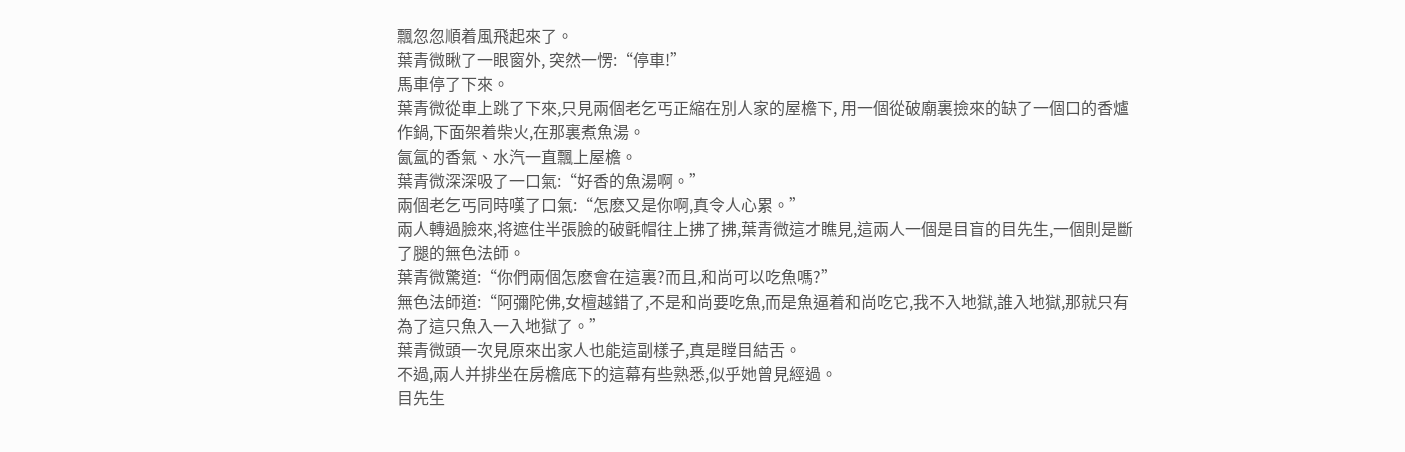飄忽忽順着風飛起來了。
葉青微瞅了一眼窗外, 突然一愣:“停車!”
馬車停了下來。
葉青微從車上跳了下來,只見兩個老乞丐正縮在別人家的屋檐下, 用一個從破廟裏撿來的缺了一個口的香爐作鍋,下面架着柴火,在那裏煮魚湯。
氤氲的香氣、水汽一直飄上屋檐。
葉青微深深吸了一口氣:“好香的魚湯啊。”
兩個老乞丐同時嘆了口氣:“怎麽又是你啊,真令人心累。”
兩人轉過臉來,将遮住半張臉的破氈帽往上拂了拂,葉青微這才瞧見,這兩人一個是目盲的目先生,一個則是斷了腿的無色法師。
葉青微驚道:“你們兩個怎麽會在這裏?而且,和尚可以吃魚嗎?”
無色法師道:“阿彌陀佛,女檀越錯了,不是和尚要吃魚,而是魚逼着和尚吃它,我不入地獄,誰入地獄,那就只有為了這只魚入一入地獄了。”
葉青微頭一次見原來出家人也能這副樣子,真是瞠目結舌。
不過,兩人并排坐在房檐底下的這幕有些熟悉,似乎她曾見經過。
目先生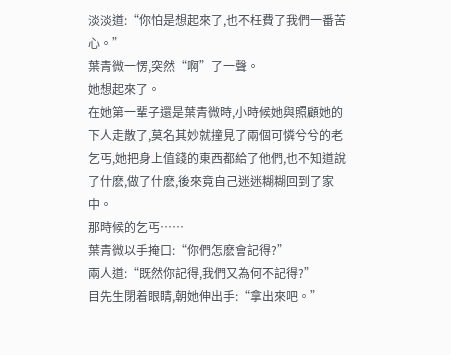淡淡道:“你怕是想起來了,也不枉費了我們一番苦心。”
葉青微一愣,突然“啊”了一聲。
她想起來了。
在她第一輩子還是葉青微時,小時候她與照顧她的下人走散了,莫名其妙就撞見了兩個可憐兮兮的老乞丐,她把身上值錢的東西都給了他們,也不知道說了什麽,做了什麽,後來竟自己迷迷糊糊回到了家中。
那時候的乞丐……
葉青微以手掩口:“你們怎麽會記得?”
兩人道:“既然你記得,我們又為何不記得?”
目先生閉着眼睛,朝她伸出手:“拿出來吧。”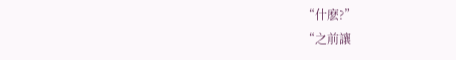“什麽?”
“之前讓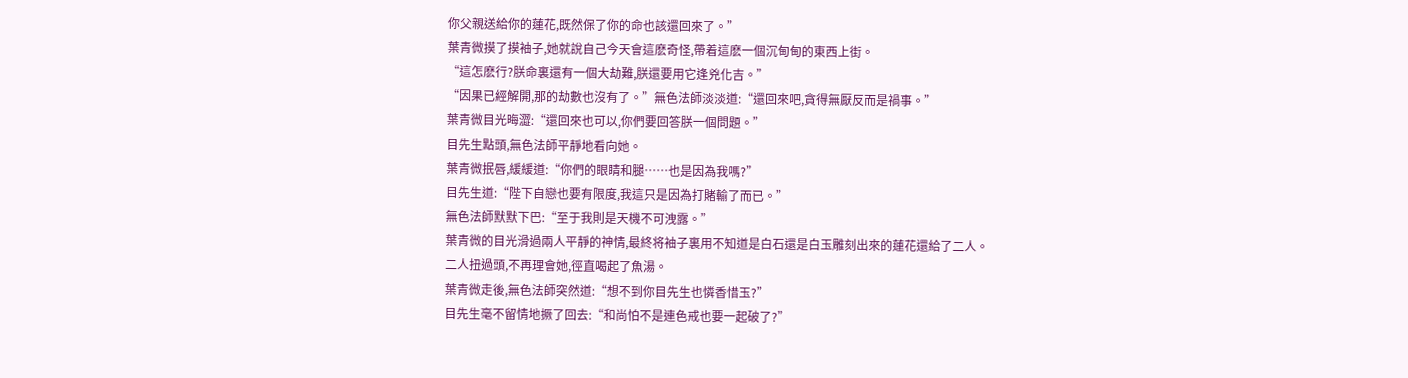你父親送給你的蓮花,既然保了你的命也該還回來了。”
葉青微摸了摸袖子,她就說自己今天會這麽奇怪,帶着這麽一個沉甸甸的東西上街。
“這怎麽行?朕命裏還有一個大劫難,朕還要用它逢兇化吉。”
“因果已經解開,那的劫數也沒有了。”無色法師淡淡道:“還回來吧,貪得無厭反而是禍事。”
葉青微目光晦澀:“還回來也可以,你們要回答朕一個問題。”
目先生點頭,無色法師平靜地看向她。
葉青微抿唇,緩緩道:“你們的眼睛和腿……也是因為我嗎?”
目先生道:“陛下自戀也要有限度,我這只是因為打賭輸了而已。”
無色法師默默下巴:“至于我則是天機不可洩露。”
葉青微的目光滑過兩人平靜的神情,最終将袖子裏用不知道是白石還是白玉雕刻出來的蓮花還給了二人。
二人扭過頭,不再理會她,徑直喝起了魚湯。
葉青微走後,無色法師突然道:“想不到你目先生也憐香惜玉?”
目先生毫不留情地撅了回去:“和尚怕不是連色戒也要一起破了?”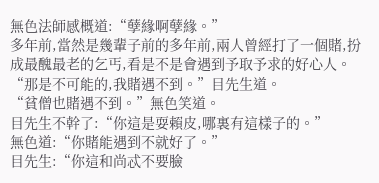無色法師感概道:“孽緣啊孽緣。”
多年前,當然是幾輩子前的多年前,兩人曾經打了一個賭,扮成最醜最老的乞丐,看是不是會遇到予取予求的好心人。
“那是不可能的,我賭遇不到。”目先生道。
“貧僧也賭遇不到。”無色笑道。
目先生不幹了:“你這是耍賴皮,哪裏有這樣子的。”
無色道:“你賭能遇到不就好了。”
目先生:“你這和尚忒不要臉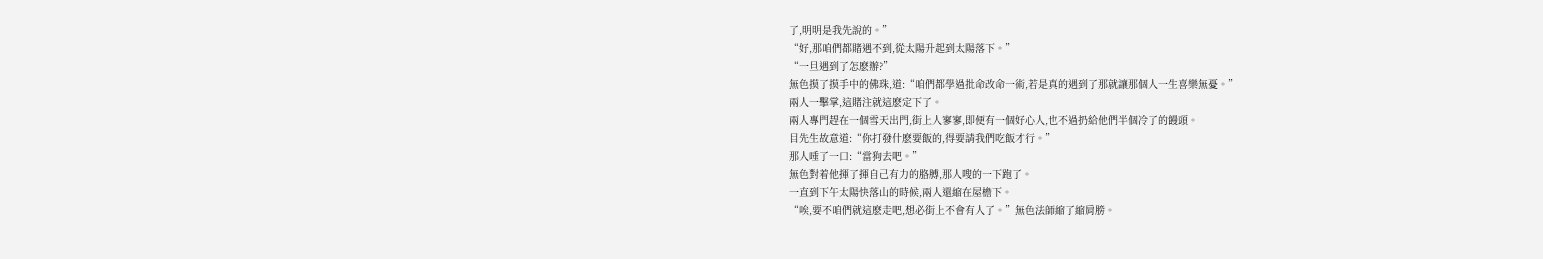了,明明是我先說的。”
“好,那咱們都賭遇不到,從太陽升起到太陽落下。”
“一旦遇到了怎麽辦?”
無色摸了摸手中的佛珠,道:“咱們都學過批命改命一術,若是真的遇到了那就讓那個人一生喜樂無憂。”
兩人一擊掌,這賭注就這麽定下了。
兩人專門趕在一個雪天出門,街上人寥寥,即便有一個好心人,也不過扔給他們半個冷了的饅頭。
目先生故意道:“你打發什麽要飯的,得要請我們吃飯才行。”
那人唾了一口:“當狗去吧。”
無色對着他揮了揮自己有力的胳膊,那人嗖的一下跑了。
一直到下午太陽快落山的時候,兩人還縮在屋檐下。
“唉,要不咱們就這麽走吧,想必街上不會有人了。”無色法師縮了縮肩膀。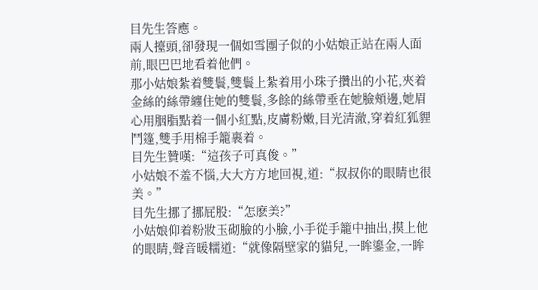目先生答應。
兩人擡頭,卻發現一個如雪團子似的小姑娘正站在兩人面前,眼巴巴地看着他們。
那小姑娘紮着雙鬟,雙鬟上紮着用小珠子攢出的小花,夾着金絲的絲帶纏住她的雙鬟,多餘的絲帶垂在她臉頰邊,她眉心用胭脂點着一個小紅點,皮膚粉嫩,目光清澈,穿着紅狐貍鬥篷,雙手用棉手籠裹着。
目先生贊嘆:“這孩子可真俊。”
小姑娘不羞不惱,大大方方地回視,道:“叔叔你的眼睛也很美。”
目先生挪了挪屁股:“怎麽美?”
小姑娘仰着粉妝玉砌臉的小臉,小手從手籠中抽出,摸上他的眼睛,聲音暖糯道:“就像隔壁家的貓兒,一眸鎏金,一眸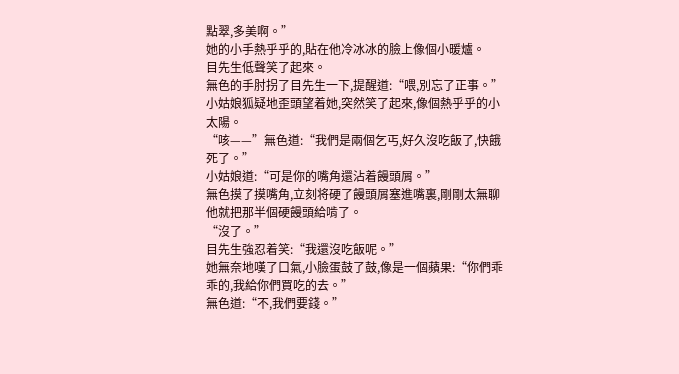點翠,多美啊。”
她的小手熱乎乎的,貼在他冷冰冰的臉上像個小暖爐。
目先生低聲笑了起來。
無色的手肘拐了目先生一下,提醒道:“喂,別忘了正事。”
小姑娘狐疑地歪頭望着她,突然笑了起來,像個熱乎乎的小太陽。
“咳——”無色道:“我們是兩個乞丐,好久沒吃飯了,快餓死了。”
小姑娘道:“可是你的嘴角還沾着饅頭屑。”
無色摸了摸嘴角,立刻将硬了饅頭屑塞進嘴裏,剛剛太無聊他就把那半個硬饅頭給啃了。
“沒了。”
目先生強忍着笑:“我還沒吃飯呢。”
她無奈地嘆了口氣,小臉蛋鼓了鼓,像是一個蘋果:“你們乖乖的,我給你們買吃的去。”
無色道:“不,我們要錢。”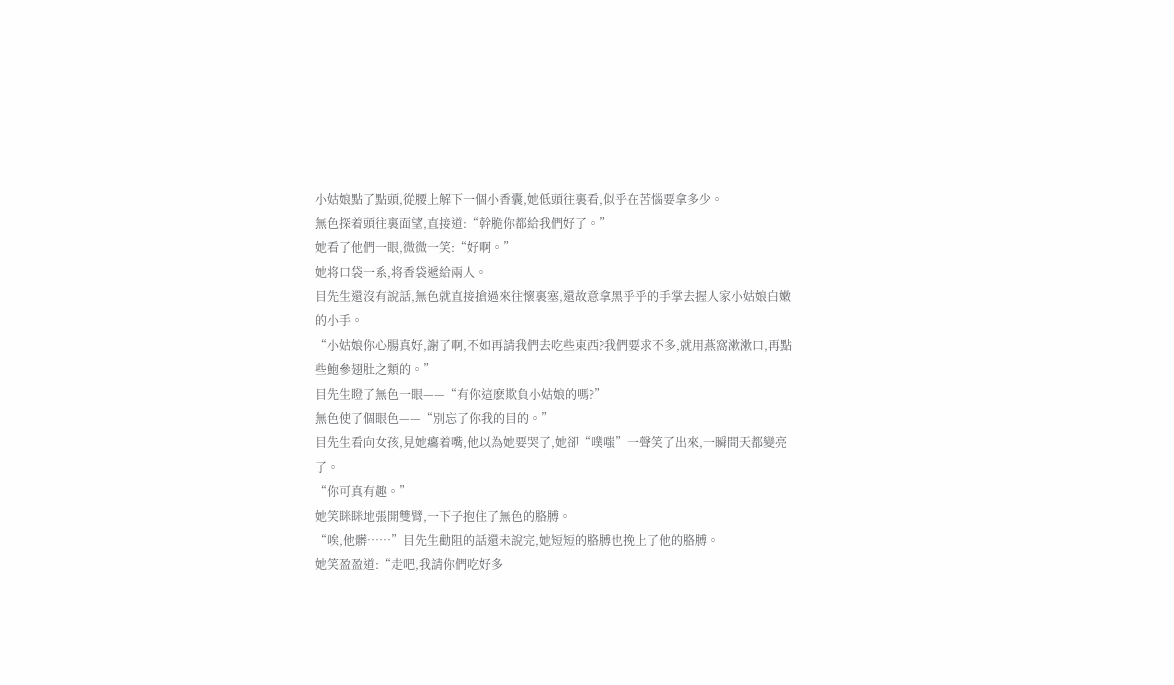小姑娘點了點頭,從腰上解下一個小香囊,她低頭往裏看,似乎在苦惱要拿多少。
無色探着頭往裏面望,直接道:“幹脆你都給我們好了。”
她看了他們一眼,微微一笑:“好啊。”
她将口袋一系,将香袋遞給兩人。
目先生還沒有說話,無色就直接搶過來往懷裏塞,還故意拿黑乎乎的手掌去握人家小姑娘白嫩的小手。
“小姑娘你心腸真好,謝了啊,不如再請我們去吃些東西?我們要求不多,就用燕窩漱漱口,再點些鮑參翅肚之類的。”
目先生瞪了無色一眼——“有你這麽欺負小姑娘的嗎?”
無色使了個眼色——“別忘了你我的目的。”
目先生看向女孩,見她癟着嘴,他以為她要哭了,她卻“噗嗤”一聲笑了出來,一瞬間天都變亮了。
“你可真有趣。”
她笑眯眯地張開雙臂,一下子抱住了無色的胳膊。
“唉,他髒……”目先生勸阻的話還未說完,她短短的胳膊也挽上了他的胳膊。
她笑盈盈道:“走吧,我請你們吃好多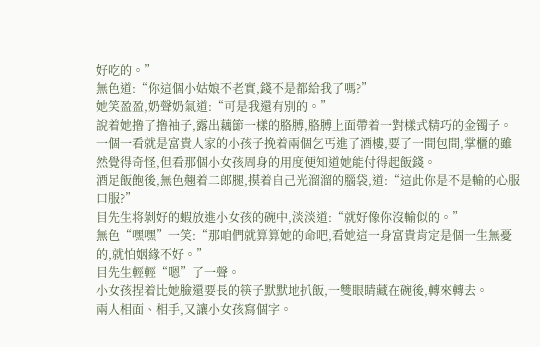好吃的。”
無色道:“你這個小姑娘不老實,錢不是都給我了嗎?”
她笑盈盈,奶聲奶氣道:“可是我還有別的。”
說着她撸了撸袖子,露出藕節一樣的胳膊,胳膊上面帶着一對樣式精巧的金镯子。
一個一看就是富貴人家的小孩子挽着兩個乞丐進了酒樓,要了一間包間,掌櫃的雖然覺得奇怪,但看那個小女孩周身的用度便知道她能付得起飯錢。
酒足飯飽後,無色翹着二郎腿,摸着自己光溜溜的腦袋,道:“這此你是不是輸的心服口服?”
目先生将剝好的蝦放進小女孩的碗中,淡淡道:“就好像你沒輸似的。”
無色“嘿嘿”一笑:“那咱們就算算她的命吧,看她這一身富貴肯定是個一生無憂的,就怕姻緣不好。”
目先生輕輕“嗯”了一聲。
小女孩捏着比她臉還要長的筷子默默地扒飯,一雙眼睛藏在碗後,轉來轉去。
兩人相面、相手,又讓小女孩寫個字。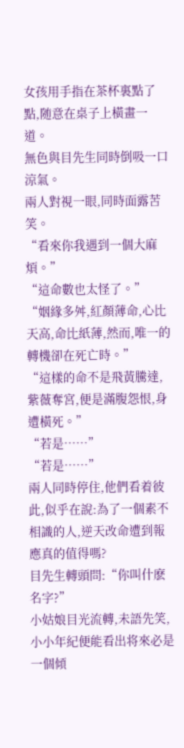女孩用手指在茶杯裏點了點,随意在桌子上橫畫一道。
無色與目先生同時倒吸一口涼氣。
兩人對視一眼,同時面露苦笑。
“看來你我遇到一個大麻煩。”
“這命數也太怪了。”
“姻緣多舛,紅顏薄命,心比天高,命比紙薄,然而,唯一的轉機卻在死亡時。”
“這樣的命不是飛黃騰達,紫薇奪宮,便是滿腹怨恨,身遭橫死。”
“若是……”
“若是……”
兩人同時停住,他們看着彼此,似乎在說:為了一個素不相識的人,逆天改命遭到報應真的值得嗎?
目先生轉頭問:“你叫什麽名字?”
小姑娘目光流轉,未語先笑,小小年紀便能看出将來必是一個傾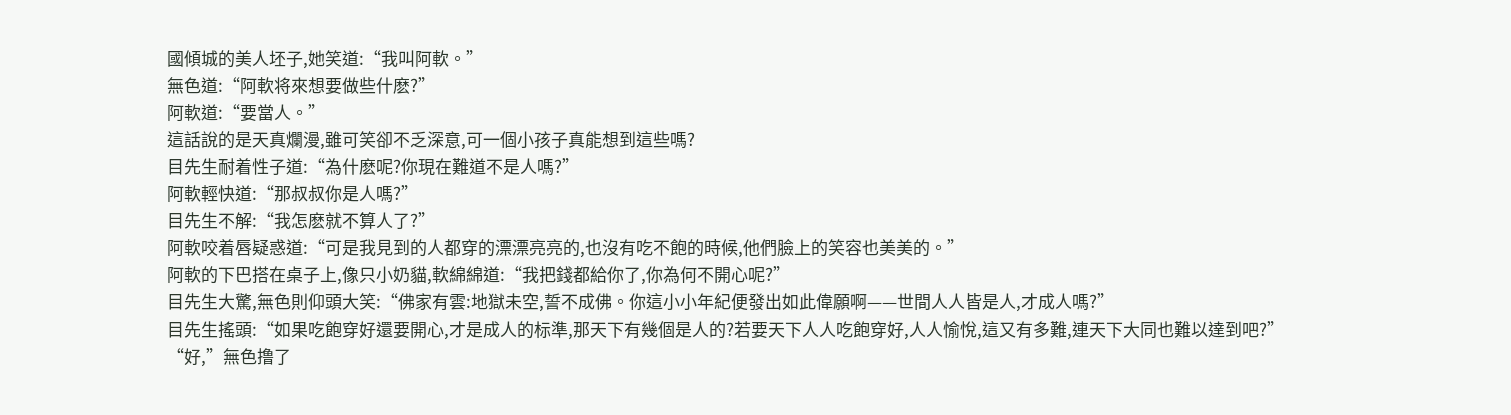國傾城的美人坯子,她笑道:“我叫阿軟。”
無色道:“阿軟将來想要做些什麽?”
阿軟道:“要當人。”
這話說的是天真爛漫,雖可笑卻不乏深意,可一個小孩子真能想到這些嗎?
目先生耐着性子道:“為什麽呢?你現在難道不是人嗎?”
阿軟輕快道:“那叔叔你是人嗎?”
目先生不解:“我怎麽就不算人了?”
阿軟咬着唇疑惑道:“可是我見到的人都穿的漂漂亮亮的,也沒有吃不飽的時候,他們臉上的笑容也美美的。”
阿軟的下巴搭在桌子上,像只小奶貓,軟綿綿道:“我把錢都給你了,你為何不開心呢?”
目先生大驚,無色則仰頭大笑:“佛家有雲:地獄未空,誓不成佛。你這小小年紀便發出如此偉願啊——世間人人皆是人,才成人嗎?”
目先生搖頭:“如果吃飽穿好還要開心,才是成人的标準,那天下有幾個是人的?若要天下人人吃飽穿好,人人愉悅,這又有多難,連天下大同也難以達到吧?”
“好,”無色撸了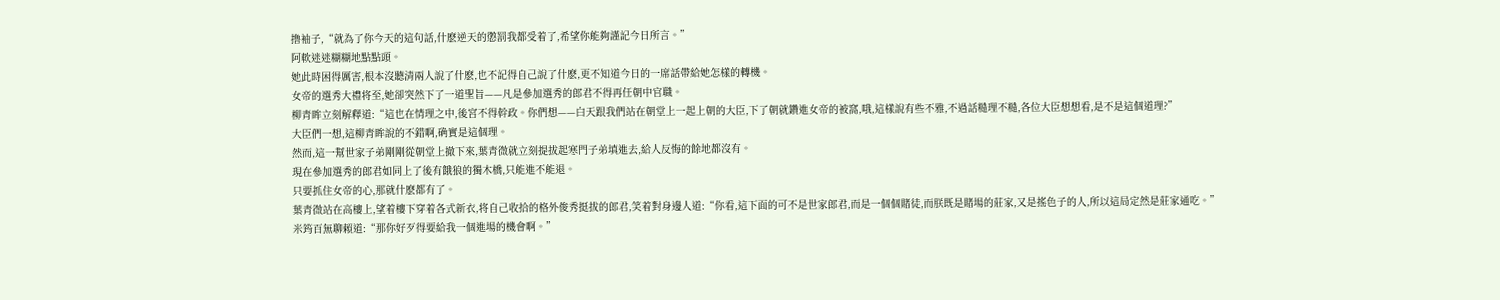撸袖子,“就為了你今天的這句話,什麽逆天的懲罰我都受着了,希望你能夠謹記今日所言。”
阿軟迷迷糊糊地點點頭。
她此時困得厲害,根本沒聽清兩人說了什麽,也不記得自己說了什麽,更不知道今日的一席話帶給她怎樣的轉機。
女帝的選秀大禮将至,她卻突然下了一道聖旨——凡是參加選秀的郎君不得再任朝中官職。
柳青眸立刻解釋道:“這也在情理之中,後宮不得幹政。你們想——白天跟我們站在朝堂上一起上朝的大臣,下了朝就鑽進女帝的被窩,哦,這樣說有些不雅,不過話糙理不糙,各位大臣想想看,是不是這個道理?”
大臣們一想,這柳青眸說的不錯啊,确實是這個理。
然而,這一幫世家子弟剛剛從朝堂上撤下來,葉青微就立刻提拔起寒門子弟填進去,給人反悔的餘地都沒有。
現在參加選秀的郎君如同上了後有餓狼的獨木橋,只能進不能退。
只要抓住女帝的心,那就什麽都有了。
葉青微站在高樓上,望着樓下穿着各式新衣,将自己收拾的格外俊秀挺拔的郎君,笑着對身邊人道:“你看,這下面的可不是世家郎君,而是一個個賭徒,而朕既是賭場的莊家,又是搖色子的人,所以這局定然是莊家通吃。”
米筠百無聊賴道:“那你好歹得要給我一個進場的機會啊。”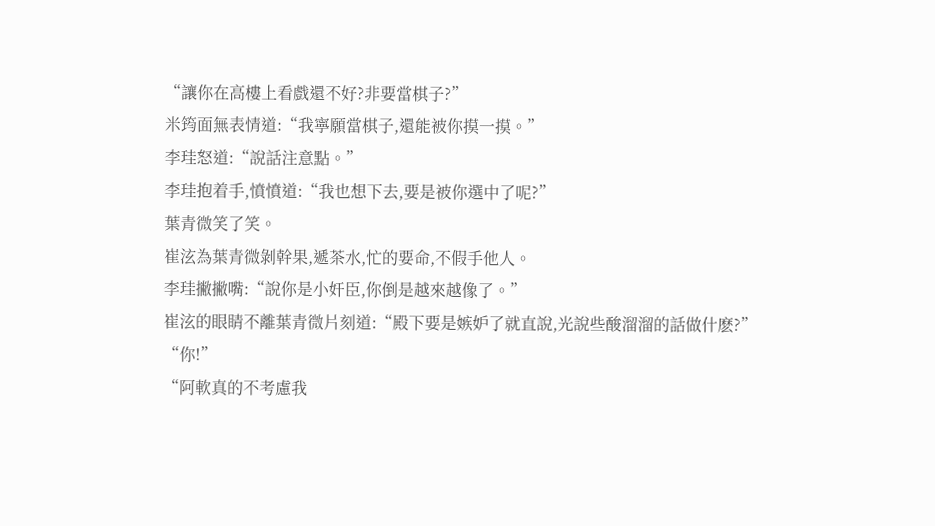“讓你在高樓上看戲還不好?非要當棋子?”
米筠面無表情道:“我寧願當棋子,還能被你摸一摸。”
李珪怒道:“說話注意點。”
李珪抱着手,憤憤道:“我也想下去,要是被你選中了呢?”
葉青微笑了笑。
崔泫為葉青微剝幹果,遞茶水,忙的要命,不假手他人。
李珪撇撇嘴:“說你是小奸臣,你倒是越來越像了。”
崔泫的眼睛不離葉青微片刻道:“殿下要是嫉妒了就直說,光說些酸溜溜的話做什麽?”
“你!”
“阿軟真的不考慮我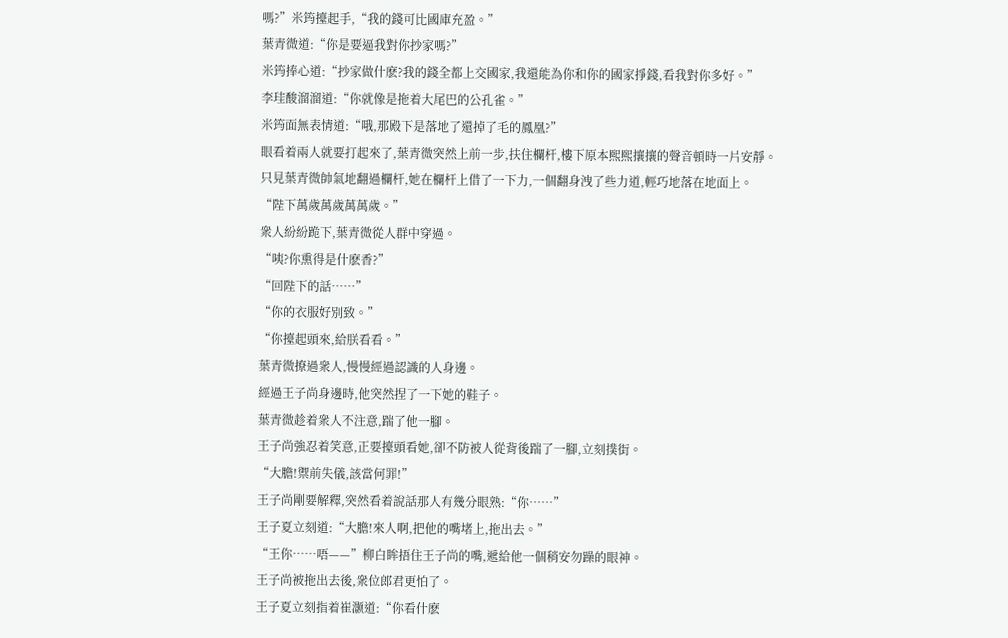嗎?”米筠擡起手,“我的錢可比國庫充盈。”
葉青微道:“你是要逼我對你抄家嗎?”
米筠捧心道:“抄家做什麽?我的錢全都上交國家,我還能為你和你的國家掙錢,看我對你多好。”
李珪酸溜溜道:“你就像是拖着大尾巴的公孔雀。”
米筠面無表情道:“哦,那殿下是落地了還掉了毛的鳳凰?”
眼看着兩人就要打起來了,葉青微突然上前一步,扶住欄杆,樓下原本熙熙攘攘的聲音頓時一片安靜。
只見葉青微帥氣地翻過欄杆,她在欄杆上借了一下力,一個翻身洩了些力道,輕巧地落在地面上。
“陛下萬歲萬歲萬萬歲。”
衆人紛紛跪下,葉青微從人群中穿過。
“咦?你熏得是什麽香?”
“回陛下的話……”
“你的衣服好別致。”
“你擡起頭來,給朕看看。”
葉青微撩過衆人,慢慢經過認識的人身邊。
經過王子尚身邊時,他突然捏了一下她的鞋子。
葉青微趁着衆人不注意,踹了他一腳。
王子尚強忍着笑意,正要擡頭看她,卻不防被人從背後踹了一腳,立刻撲街。
“大膽!禦前失儀,該當何罪!”
王子尚剛要解釋,突然看着說話那人有幾分眼熟:“你……”
王子夏立刻道:“大膽!來人啊,把他的嘴堵上,拖出去。”
“王你……唔——”柳白眸捂住王子尚的嘴,遞給他一個稍安勿躁的眼神。
王子尚被拖出去後,衆位郎君更怕了。
王子夏立刻指着崔灏道:“你看什麽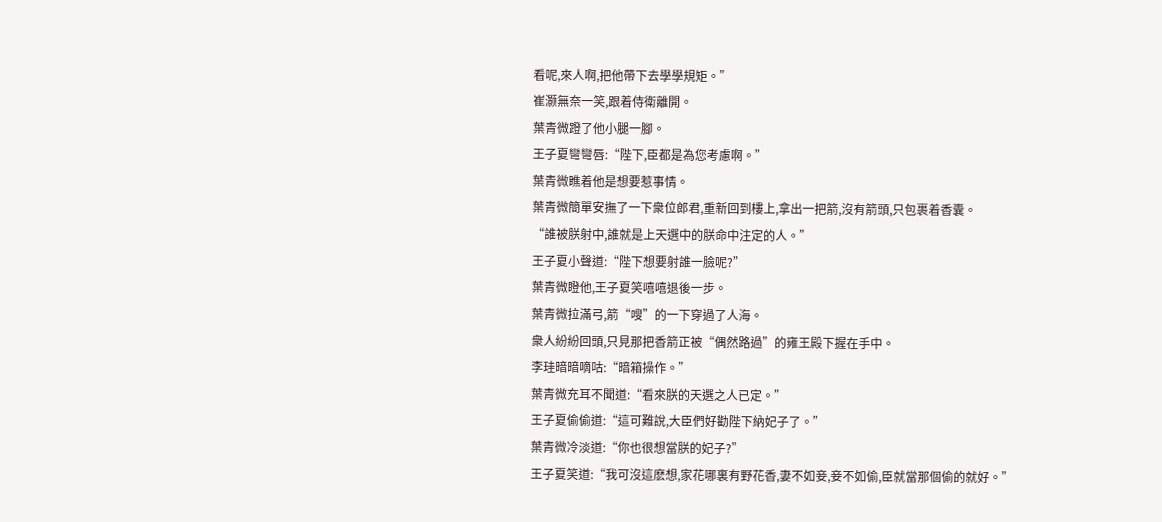看呢,來人啊,把他帶下去學學規矩。”
崔灏無奈一笑,跟着侍衛離開。
葉青微蹬了他小腿一腳。
王子夏彎彎唇:“陛下,臣都是為您考慮啊。”
葉青微瞧着他是想要惹事情。
葉青微簡單安撫了一下衆位郎君,重新回到樓上,拿出一把箭,沒有箭頭,只包裹着香囊。
“誰被朕射中,誰就是上天選中的朕命中注定的人。”
王子夏小聲道:“陛下想要射誰一臉呢?”
葉青微瞪他,王子夏笑嘻嘻退後一步。
葉青微拉滿弓,箭“嗖”的一下穿過了人海。
衆人紛紛回頭,只見那把香箭正被“偶然路過”的雍王殿下握在手中。
李珪暗暗嘀咕:“暗箱操作。”
葉青微充耳不聞道:“看來朕的天選之人已定。”
王子夏偷偷道:“這可難說,大臣們好勸陛下納妃子了。”
葉青微冷淡道:“你也很想當朕的妃子?”
王子夏笑道:“我可沒這麽想,家花哪裏有野花香,妻不如妾,妾不如偷,臣就當那個偷的就好。”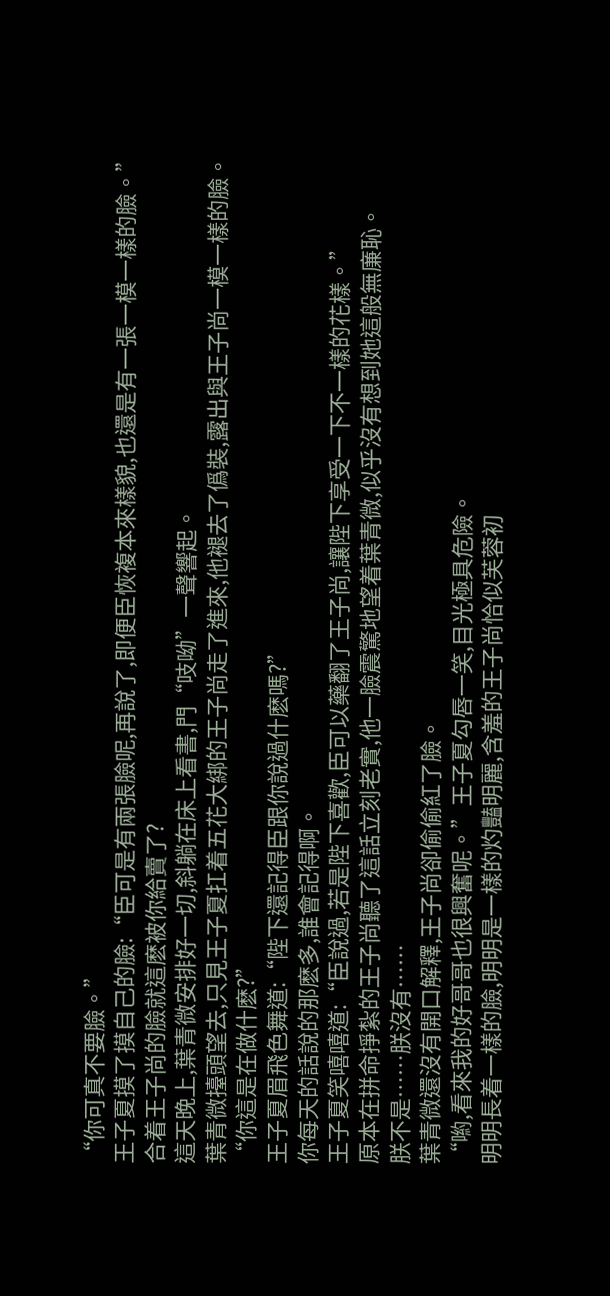“你可真不要臉。”
王子夏摸了摸自己的臉:“臣可是有兩張臉呢,再說了,即便臣恢複本來樣貌,也還是有一張一模一樣的臉。”
合着王子尚的臉就這麽被你給賣了?
這天晚上,葉青微安排好一切,斜躺在床上看書,門“吱呦”一聲響起。
葉青微擡頭望去,只見王子夏扛着五花大綁的王子尚走了進來,他褪去了僞裝,露出與王子尚一模一樣的臉。
“你這是在做什麽?”
王子夏眉飛色舞道:“陛下還記得臣跟你說過什麽嗎?”
你每天的話說的那麽多,誰會記得啊。
王子夏笑嘻嘻道:“臣說過,若是陛下喜歡,臣可以藥翻了王子尚,讓陛下享受一下不一樣的花樣。”
原本在拼命掙紮的王子尚聽了這話立刻老實,他一臉震驚地望着葉青微,似乎沒有想到她這般無廉恥。
朕不是……朕沒有……
葉青微還沒有開口解釋,王子尚卻偷偷紅了臉。
“喲,看來我的好哥哥也很興奮呢。”王子夏勾唇一笑,目光極具危險。
明明長着一樣的臉,明明是一樣的灼豔明麗,含羞的王子尚恰似芙蓉初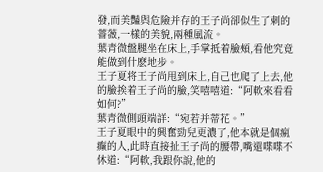發,而美豔與危險并存的王子尚卻似生了刺的薔薇,一樣的美貌,兩種風流。
葉青微盤腿坐在床上,手掌抵着臉頰,看他究竟能做到什麽地步。
王子夏将王子尚甩到床上,自己也爬了上去,他的臉挨着王子尚的臉,笑嘻嘻道:“阿軟來看看如何?”
葉青微側頭端詳:“宛若并蒂花。”
王子夏眼中的興奮勁兒更濃了,他本就是個瘋癫的人,此時直接扯王子尚的腰帶,嘴還喋喋不休道:“阿軟,我跟你說,他的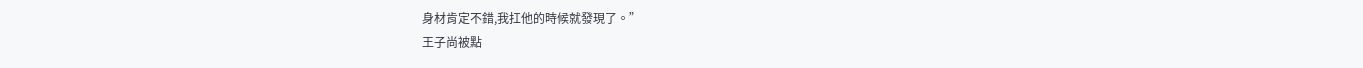身材肯定不錯,我扛他的時候就發現了。”
王子尚被點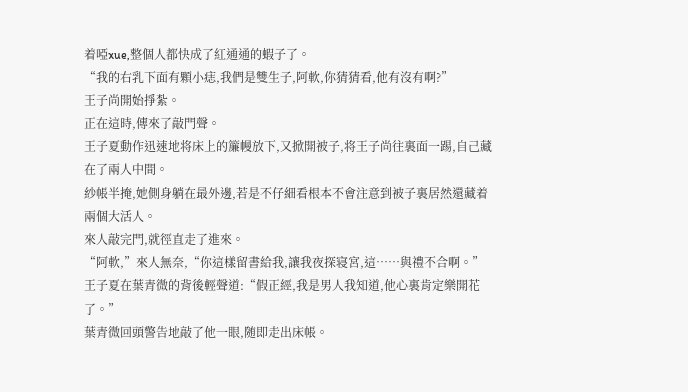着啞xue,整個人都快成了紅通通的蝦子了。
“我的右乳下面有顆小痣,我們是雙生子,阿軟,你猜猜看,他有沒有啊?”
王子尚開始掙紮。
正在這時,傳來了敲門聲。
王子夏動作迅速地将床上的簾幔放下,又掀開被子,将王子尚往裏面一踢,自己藏在了兩人中間。
紗帳半掩,她側身躺在最外邊,若是不仔細看根本不會注意到被子裏居然還藏着兩個大活人。
來人敲完門,就徑直走了進來。
“阿軟,”來人無奈,“你這樣留書給我,讓我夜探寝宮,這……與禮不合啊。”
王子夏在葉青微的背後輕聲道:“假正經,我是男人我知道,他心裏肯定樂開花了。”
葉青微回頭警告地敲了他一眼,随即走出床帳。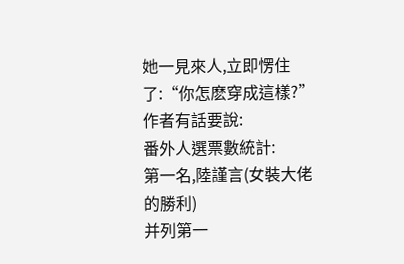她一見來人,立即愣住了:“你怎麽穿成這樣?”
作者有話要說:
番外人選票數統計:
第一名,陸謹言(女裝大佬的勝利)
并列第一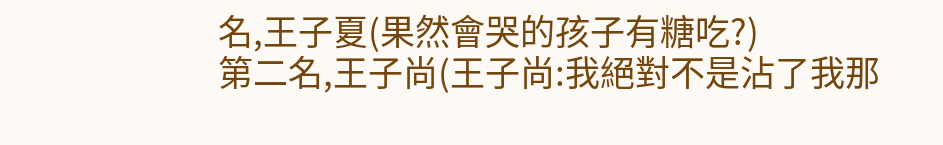名,王子夏(果然會哭的孩子有糖吃?)
第二名,王子尚(王子尚:我絕對不是沾了我那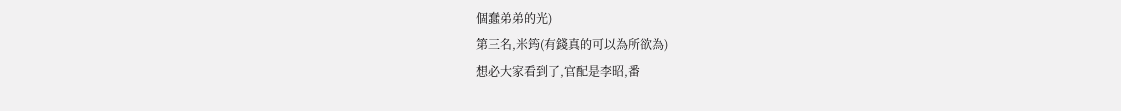個蠢弟弟的光)
第三名,米筠(有錢真的可以為所欲為)
想必大家看到了,官配是李昭,番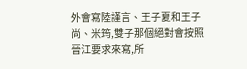外會寫陸謹言、王子夏和王子尚、米筠,雙子那個絕對會按照晉江要求來寫,所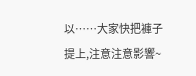以……大家快把褲子提上,注意注意影響~